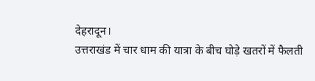देहरादून।
उत्तराखंड में चार धाम की यात्रा के बीच घोड़े खतरों में फैलती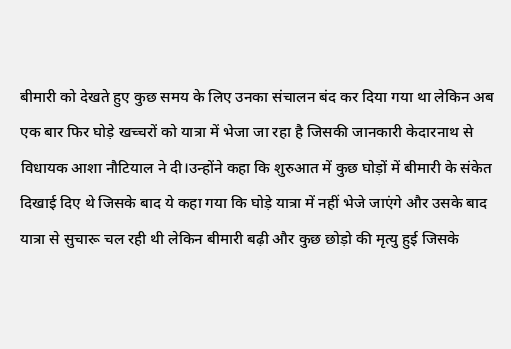बीमारी को देखते हुए कुछ समय के लिए उनका संचालन बंद कर दिया गया था लेकिन अब एक बार फिर घोड़े खच्चरों को यात्रा में भेजा जा रहा है जिसकी जानकारी केदारनाथ से विधायक आशा नौटियाल ने दी।उन्होंने कहा कि शुरुआत में कुछ घोड़ों में बीमारी के संकेत दिखाई दिए थे जिसके बाद ये कहा गया कि घोड़े यात्रा में नहीं भेजे जाएंगे और उसके बाद यात्रा से सुचारू चल रही थी लेकिन बीमारी बढ़ी और कुछ छोड़ो की मृत्यु हुई जिसके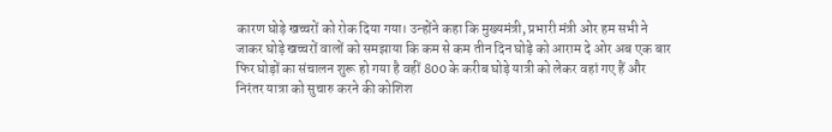कारण घोड़े खच्चरों को रोक दिया गया। उन्होंने कहा कि मुख्यमंत्री, प्रभारी मंत्री ओर हम सभी ने जाकर घोड़े खच्चरों वालों को समझाया कि कम से कम तीन दिन घोड़े को आराम दे ओर अब एक बार फिर घोड़ों का संचालन शुरू हो गया है वहीं 800 के करीब घोड़े यात्री को लेकर वहां गए हैं और निरंतर यात्रा को सुचारु करने की कोशिश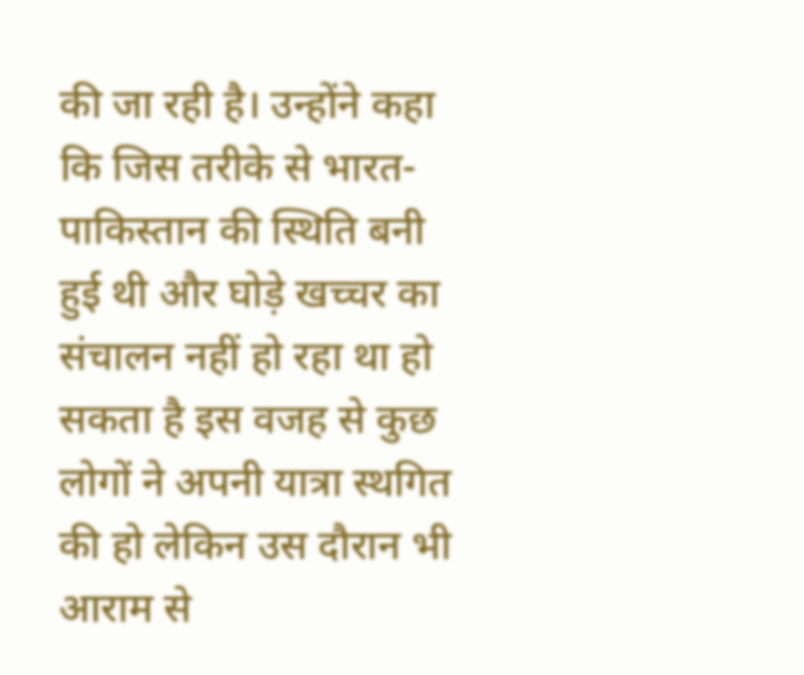की जा रही है। उन्होंने कहा कि जिस तरीके से भारत-पाकिस्तान की स्थिति बनी हुई थी और घोड़े खच्चर का संचालन नहीं हो रहा था हो सकता है इस वजह से कुछ लोगों ने अपनी यात्रा स्थगित की हो लेकिन उस दौरान भी आराम से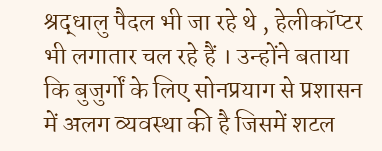श्रद्धालु पैदल भी जा रहे थे , हेलीकॉप्टर भी लगातार चल रहे हैं । उन्होंने बताया कि बुजुर्गों के लिए सोनप्रयाग से प्रशासन में अलग व्यवस्था की है जिसमें शटल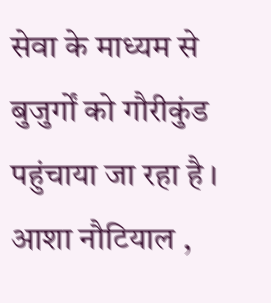सेवा के माध्यम से बुजुर्गों को गौरीकुंड पहुंचाया जा रहा है ।
आशा नौटियाल ,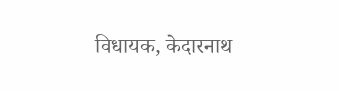विधायक, केदारनाथ